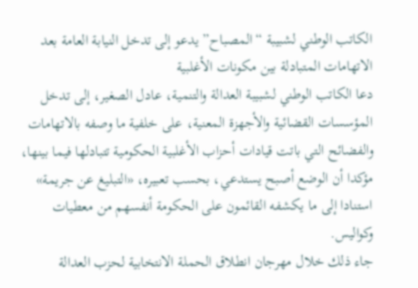الكاتب الوطني لشبيبة “المصباح” يدعو إلى تدخل النيابة العامة بعد الاتهامات المتبادلة بين مكونات الأغلبية
دعا الكاتب الوطني لشبيبة العدالة والتنمية، عادل الصغير، إلى تدخل المؤسسات القضائية والأجهزة المعنية، على خلفية ما وصفه بالاتهامات والفضائح التي باتت قيادات أحزاب الأغلبية الحكومية تتبادلها فيما بينها، مؤكدا أن الوضع أصبح يستدعي، بحسب تعبيره، «التبليغ عن جريمة» استنادا إلى ما يكشفه القائمون على الحكومة أنفسهم من معطيات وكواليس.
جاء ذلك خلال مهرجان انطلاق الحملة الانتخابية لحزب العدالة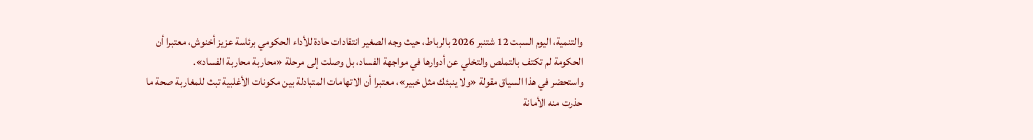والتنمية، اليوم السبت 12 شتنبر 2026 بالرباط، حيث وجه الصغير انتقادات حادة للأداء الحكومي برئاسة عزيز أخنوش، معتبرا أن الحكومة لم تكتف بالتملص والتخلي عن أدوارها في مواجهة الفساد، بل وصلت إلى مرحلة «محاربة محاربة الفساد».
واستحضر في هذا السياق مقولة «ولا ينبئك مثل خبير»، معتبرا أن الاتهامات المتبادلة بين مكونات الأغلبية تبث للمغاربة صحة ما حذرت منه الأمانة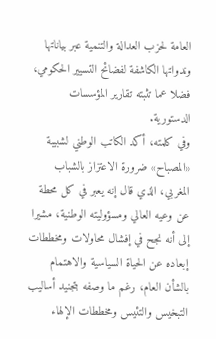العامة لحزب العدالة والتنمية عبر بياناتها وندواتها الكاشفة لفضائح التسيير الحكومي، فضلا عما تثبته تقارير المؤسسات الدستورية.
وفي كلمته، أكد الكاتب الوطني لشبيبة «المصباح» ضرورة الاعتزاز بالشباب المغربي، الذي قال إنه يعبر في كل محطة عن وعيه العالي ومسؤوليته الوطنية، مشيرا إلى أنه نجح في إفشال محاولات ومخططات إبعاده عن الحياة السياسية والاهتمام بالشأن العام، رغم ما وصفه بتجنيد أساليب التبخيس والتئيس ومخططات الإلهاء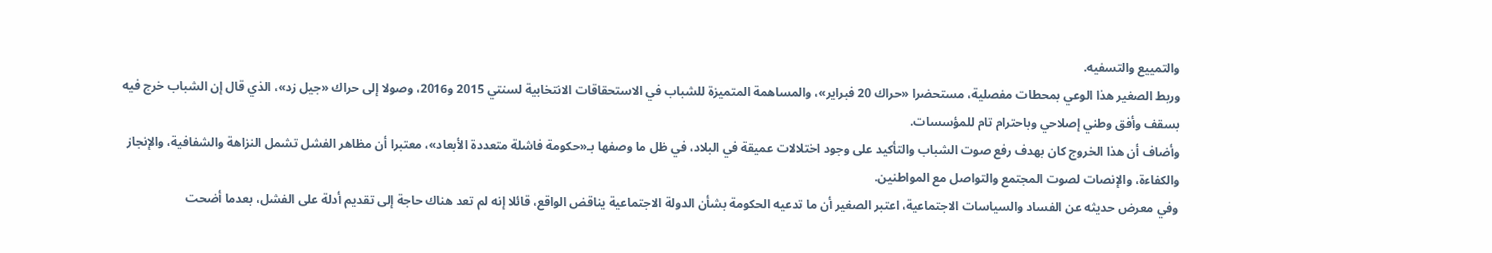والتمييع والتسفيه.
وربط الصغير هذا الوعي بمحطات مفصلية، مستحضرا «حراك 20 فبراير»، والمساهمة المتميزة للشباب في الاستحقاقات الانتخابية لسنتي 2015 و2016، وصولا إلى حراك «جيل زد»، الذي قال إن الشباب خرج فيه بسقف وأفق وطني إصلاحي وباحترام تام للمؤسسات.
وأضاف أن هذا الخروج كان بهدف رفع صوت الشباب والتأكيد على وجود اختلالات عميقة في البلاد، في ظل ما وصفها بـ«حكومة فاشلة متعددة الأبعاد»، معتبرا أن مظاهر الفشل تشمل النزاهة والشفافية، والإنجاز والكفاءة، والإنصات لصوت المجتمع والتواصل مع المواطنين.
وفي معرض حديثه عن الفساد والسياسات الاجتماعية، اعتبر الصغير أن ما تدعيه الحكومة بشأن الدولة الاجتماعية يناقض الواقع، قائلا إنه لم تعد هناك حاجة إلى تقديم أدلة على الفشل، بعدما أضحت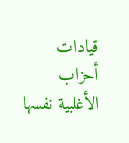قيادات أحزاب الأغلبية نفسها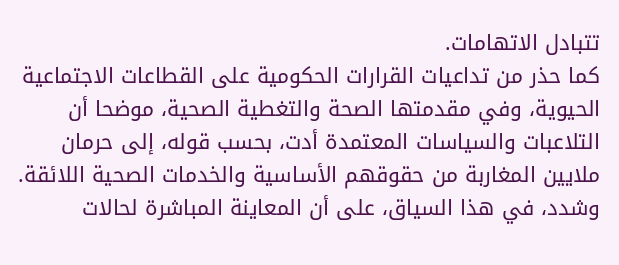تتبادل الاتهامات.
كما حذر من تداعيات القرارات الحكومية على القطاعات الاجتماعية الحيوية، وفي مقدمتها الصحة والتغطية الصحية، موضحا أن التلاعبات والسياسات المعتمدة أدت، بحسب قوله، إلى حرمان ملايين المغاربة من حقوقهم الأساسية والخدمات الصحية اللائقة.
وشدد، في هذا السياق، على أن المعاينة المباشرة لحالات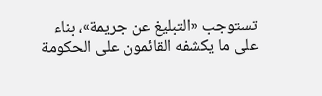تستوجب «التبليغ عن جريمة»، بناء على ما يكشفه القائمون على الحكومة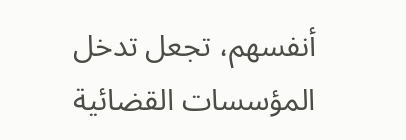أنفسهم، تجعل تدخل المؤسسات القضائية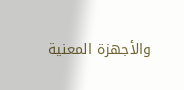والأجهزة المعنية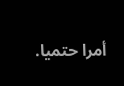أمرا حتميا.